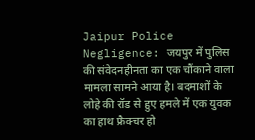Jaipur Police Negligence: जयपुर में पुलिस की संवेदनहीनता का एक चौंकाने वाला मामला सामने आया है। बदमाशों के लोहे की रॉड से हुए हमले में एक युवक का हाथ फ्रैक्चर हो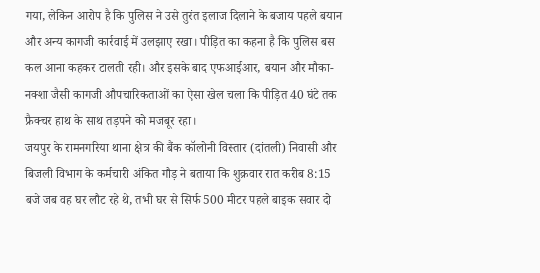गया, लेकिन आरोप है कि पुलिस ने उसे तुरंत इलाज दिलाने के बजाय पहले बयान और अन्य कागजी कार्रवाई में उलझाए रखा। पीड़ित का कहना है कि पुलिस बस कल आना कहकर टालती रही। और इसके बाद एफआईआर, बयान और मौका-नक्शा जैसी कागजी औपचारिकताओं का ऐसा खेल चला कि पीड़ित 40 घंटे तक फ्रैक्चर हाथ के साथ तड़पने को मजबूर रहा।
जयपुर के रामनगरिया थाना क्षेत्र की बैंक कॉलोनी विस्तार (दांतली) निवासी और बिजली विभाग के कर्मचारी अंकित गौड़ ने बताया कि शुक्रवार रात करीब 8:15 बजे जब वह घर लौट रहे थे, तभी घर से सिर्फ 500 मीटर पहले बाइक सवार दो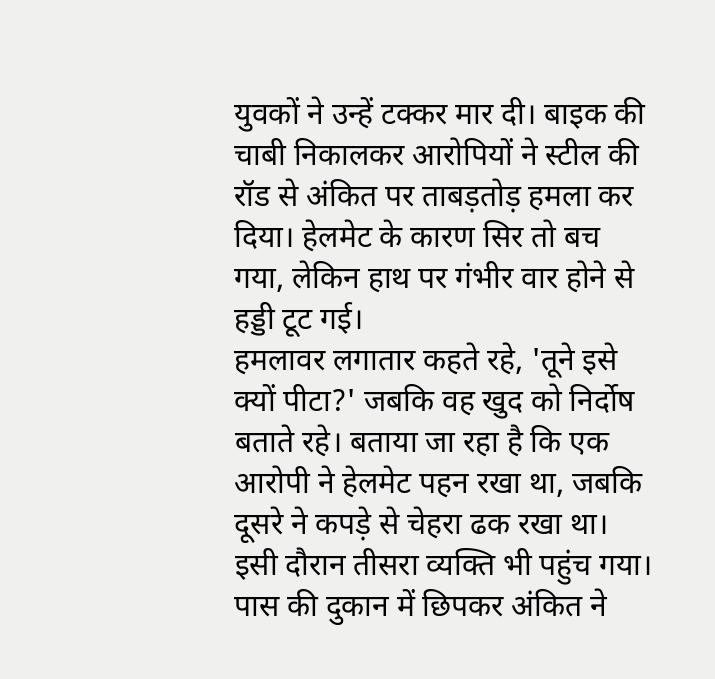युवकों ने उन्हें टक्कर मार दी। बाइक की चाबी निकालकर आरोपियों ने स्टील की रॉड से अंकित पर ताबड़तोड़ हमला कर दिया। हेलमेट के कारण सिर तो बच गया, लेकिन हाथ पर गंभीर वार होने से हड्डी टूट गई।
हमलावर लगातार कहते रहे, 'तूने इसे क्यों पीटा?' जबकि वह खुद को निर्दोष बताते रहे। बताया जा रहा है कि एक आरोपी ने हेलमेट पहन रखा था, जबकि दूसरे ने कपड़े से चेहरा ढक रखा था। इसी दौरान तीसरा व्यक्ति भी पहुंच गया। पास की दुकान में छिपकर अंकित ने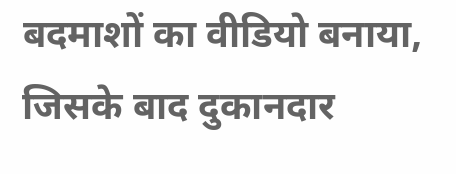बदमाशों का वीडियो बनाया, जिसके बाद दुकानदार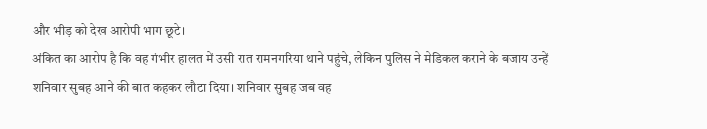और भीड़ को देख आरोपी भाग छूटे।
अंकित का आरोप है कि वह गंभीर हालत में उसी रात रामनगरिया थाने पहुंचे, लेकिन पुलिस ने मेडिकल कराने के बजाय उन्हें शनिवार सुबह आने की बात कहकर लौटा दिया। शनिवार सुबह जब वह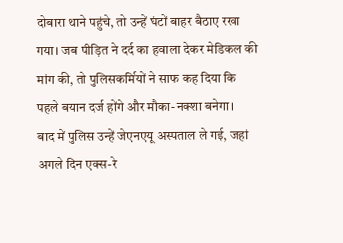दोबारा थाने पहुंचे, तो उन्हें घंटों बाहर बैठाए रखा गया। जब पीड़ित ने दर्द का हवाला देकर मेडिकल की मांग की, तो पुलिसकर्मियों ने साफ कह दिया कि पहले बयान दर्ज होंगे और मौका-नक्शा बनेगा।
बाद में पुलिस उन्हें जेएनएयू अस्पताल ले गई, जहां अगले दिन एक्स-रे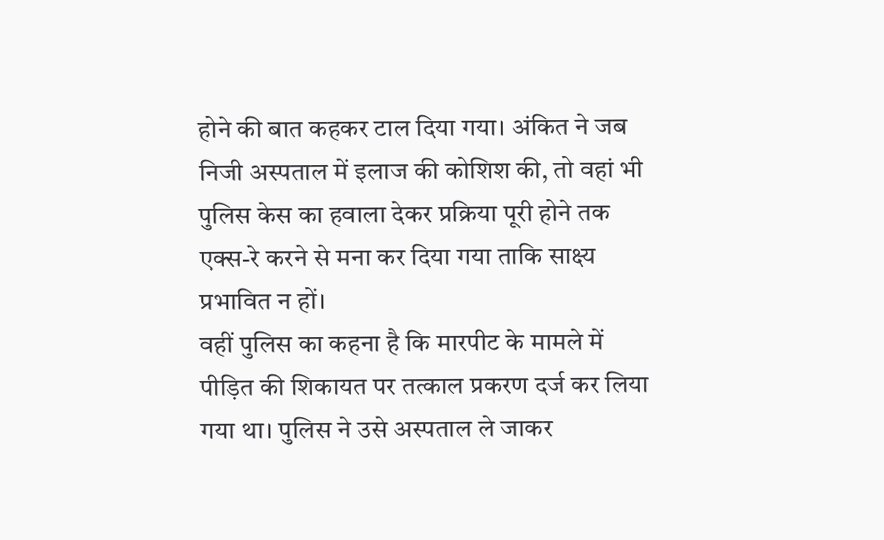होने की बात कहकर टाल दिया गया। अंकित ने जब निजी अस्पताल में इलाज की कोशिश की, तो वहां भी पुलिस केस का हवाला देकर प्रक्रिया पूरी होने तक एक्स-रे करने से मना कर दिया गया ताकि साक्ष्य प्रभावित न हों।
वहीं पुलिस का कहना है कि मारपीट के मामले में पीड़ित की शिकायत पर तत्काल प्रकरण दर्ज कर लिया गया था। पुलिस ने उसे अस्पताल ले जाकर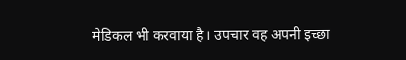मेडिकल भी करवाया है। उपचार वह अपनी इच्छा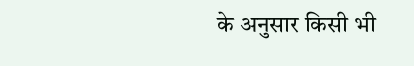के अनुसार किसी भी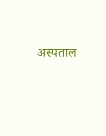अस्पताल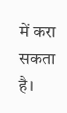में करा सकता है।